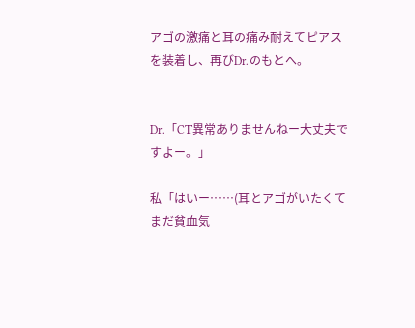アゴの激痛と耳の痛み耐えてピアスを装着し、再びDr.のもとへ。


Dr.「CT異常ありませんねー大丈夫ですよー。」

私「はいー……(耳とアゴがいたくてまだ貧血気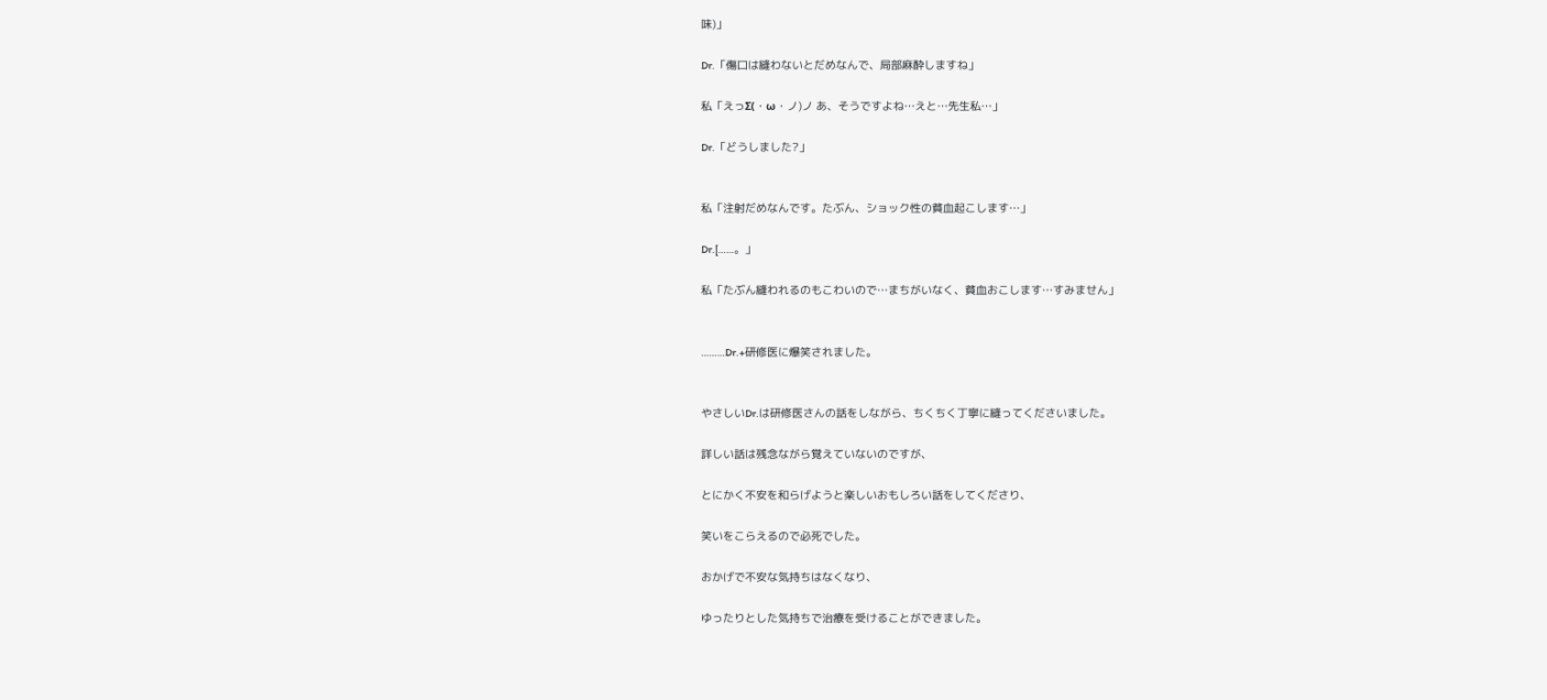味)」

Dr.「傷口は縫わないとだめなんで、局部麻酔しますね」

私「えっΣ(・ω・ノ)ノ あ、そうですよね…えと…先生私…」

Dr.「どうしました?」


私「注射だめなんです。たぶん、ショック性の貧血起こします…」

Dr.[……。」

私「たぶん縫われるのもこわいので…まちがいなく、貧血おこします…すみません」


………Dr.+研修医に爆笑されました。


やさしいDr.は研修医さんの話をしながら、ちくちく丁寧に縫ってくださいました。

詳しい話は残念ながら覚えていないのですが、

とにかく不安を和らげようと楽しいおもしろい話をしてくださり、

笑いをこらえるので必死でした。

おかげで不安な気持ちはなくなり、

ゆったりとした気持ちで治療を受けることができました。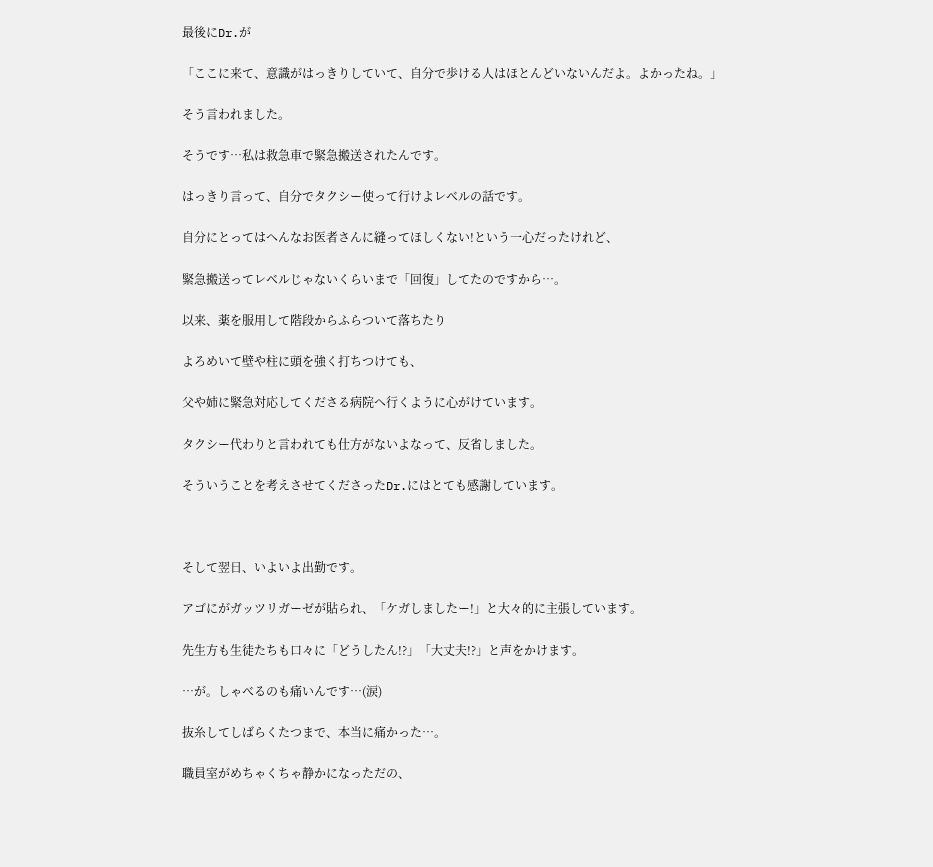最後にDr.が

「ここに来て、意識がはっきりしていて、自分で歩ける人はほとんどいないんだよ。よかったね。」

そう言われました。

そうです…私は救急車で緊急搬送されたんです。

はっきり言って、自分でタクシー使って行けよレベルの話です。

自分にとってはへんなお医者さんに縫ってほしくない!という一心だったけれど、

緊急搬送ってレベルじゃないくらいまで「回復」してたのですから…。

以来、薬を服用して階段からふらついて落ちたり

よろめいて壁や柱に頭を強く打ちつけても、

父や姉に緊急対応してくださる病院へ行くように心がけています。

タクシー代わりと言われても仕方がないよなって、反省しました。

そういうことを考えさせてくださったDr.にはとても感謝しています。



そして翌日、いよいよ出勤です。

アゴにがガッツリガーゼが貼られ、「ケガしましたー!」と大々的に主張しています。

先生方も生徒たちも口々に「どうしたん!?」「大丈夫!?」と声をかけます。

…が。しゃべるのも痛いんです…(涙)

抜糸してしばらくたつまで、本当に痛かった…。

職員室がめちゃくちゃ静かになっただの、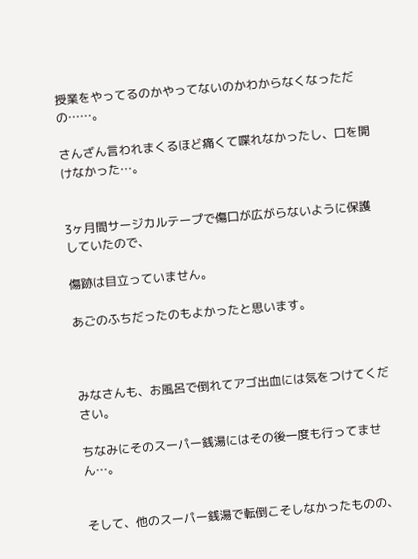授業をやってるのかやってないのかわからなくなっただの……。

さんざん言われまくるほど痛くて喋れなかったし、口を開けなかった…。


3ヶ月間サージカルテープで傷口が広がらないように保護していたので、

傷跡は目立っていません。

あごのふちだったのもよかったと思います。



みなさんも、お風呂で倒れてアゴ出血には気をつけてください。

ちなみにそのスーパー銭湯にはその後一度も行ってません…。


そして、他のスーパー銭湯で転倒こそしなかったものの、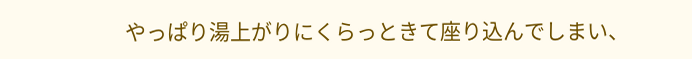やっぱり湯上がりにくらっときて座り込んでしまい、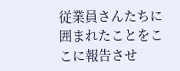従業員さんたちに囲まれたことをここに報告させ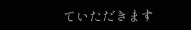ていただきます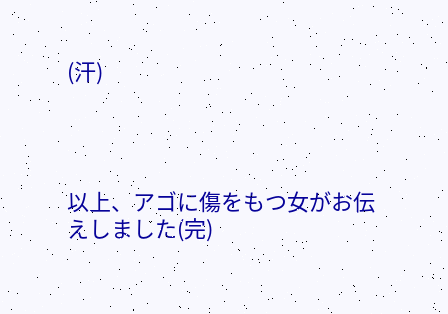(汗)




以上、アゴに傷をもつ女がお伝えしました(完)